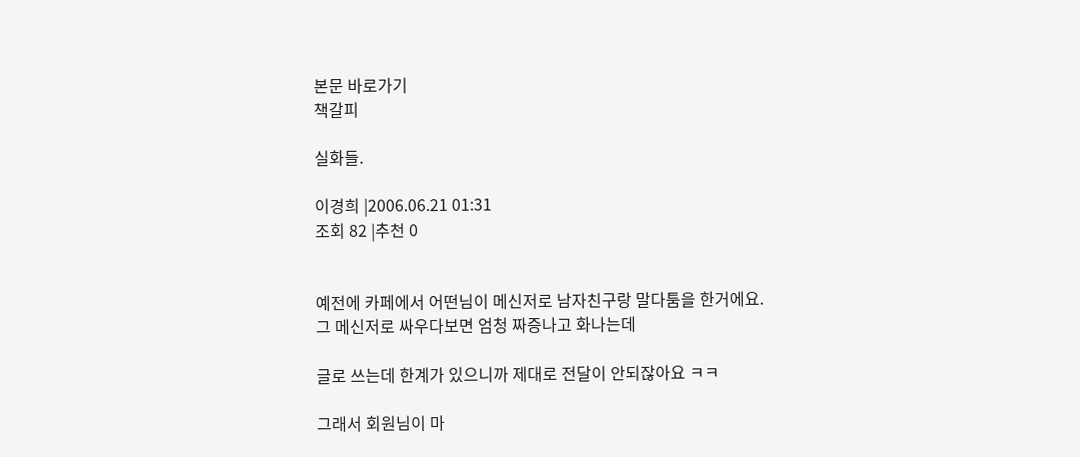본문 바로가기
책갈피

실화들.

이경희 |2006.06.21 01:31
조회 82 |추천 0


예전에 카페에서 어떤님이 메신저로 남자친구랑 말다툼을 한거에요.
그 메신저로 싸우다보면 엄청 짜증나고 화나는데

글로 쓰는데 한계가 있으니까 제대로 전달이 안되잖아요 ㅋㅋ

그래서 회원님이 마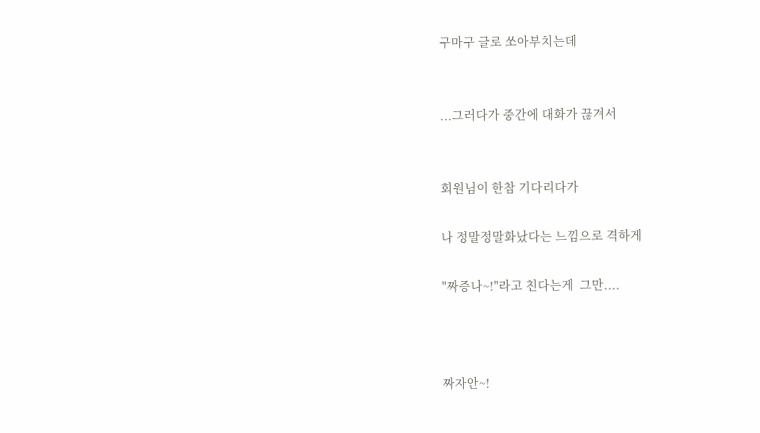구마구 글로 쏘아부치는데


...그러다가 중간에 대화가 끊겨서


회원님이 한참 기다리다가

나 정말정말화났다는 느낌으로 격하게

"짜증나~!"라고 친다는게  그만....



짜자안~!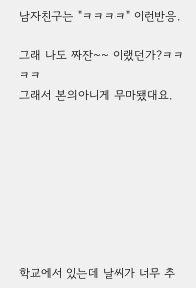남자친구는 "ㅋㅋㅋㅋ" 이런반응.

그래 나도 짜잔~~ 이랬던가?ㅋㅋㅋㅋ
그래서 본의아니게 무마됐대요.








학교에서 있는데 날씨가 너무 추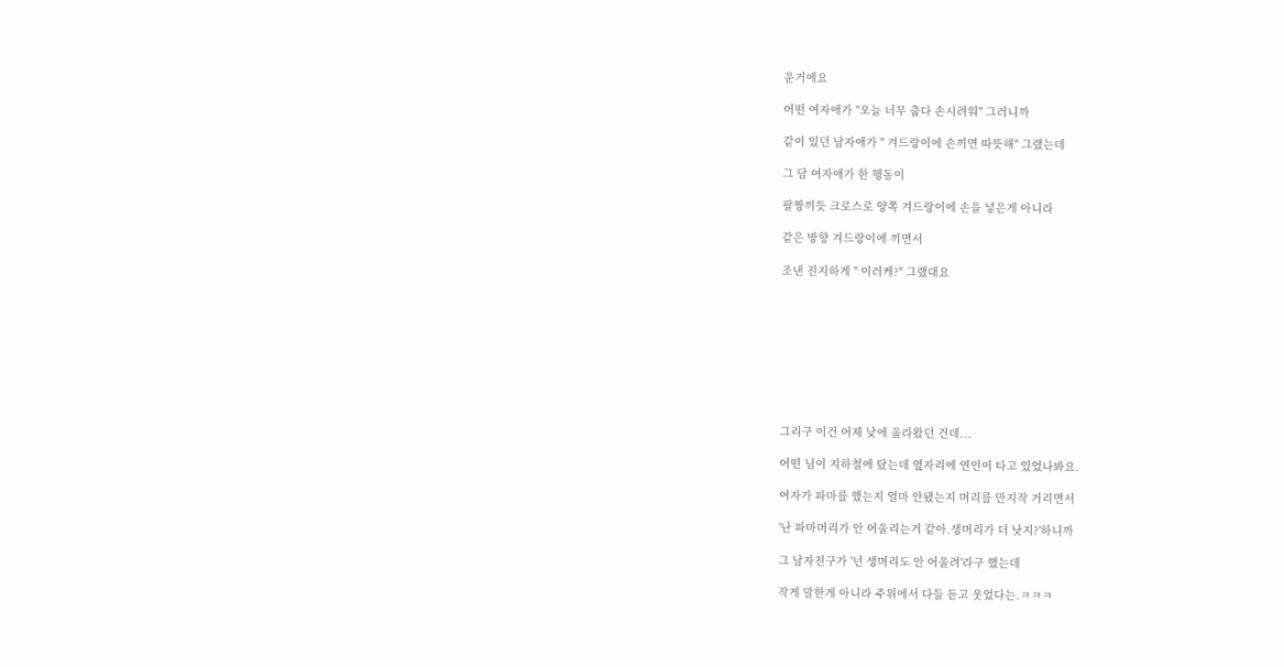운거에요

어떤 여자애가 "오늘 너무 춥다 손시려워" 그러니까

같이 있던 남자애가 " 겨드랑이에 손끼면 따뜻해" 그랬는데

그 담 여자애가 한 행동이

팔짱끼듯 크로스로 양쪽 겨드랑이에 손을 넣은게 아니라

같은 방향 겨드랑이에 끼면서

조낸 진지하게 " 이러케?" 그랬대요









그리구 이건 어제 낮에 올라왔던 건데...

어떤 님이 지하철에 탔는데 옆자리에 연인이 타고 있었나봐요.

여자가 파마를 했는지 얼마 안됐는지 머리를 만지작 거리면서

'난 파마머리가 안 어울리는거 같아.생머리가 더 낫지?'하니까

그 남자친구가 '넌 생머리도 안 어울려'라구 했는데

작게 말한게 아니라 주위에서 다들 듣고 웃었다는.ㅋㅋㅋ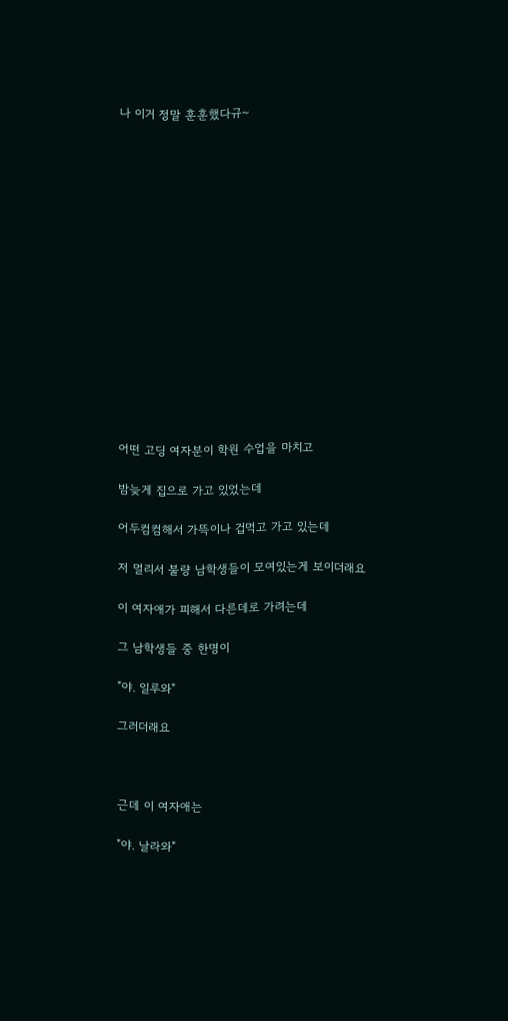나 이거 정말 훈훈했다규~
















어떤 고딩 여자분이 학원 수업을 마치고

밤늦게 집으로 가고 있었는데

어두컴컴해서 가뜩이나 겁먹고 가고 있는데

저 멀리서 불량 남학생들이 모여있는게 보이더래요

이 여자애가 피해서 다른데로 가려는데

그 남학생들 중 한명이

"야. 일루와"

그러더래요



근데 이 여자애는

"야. 날라와"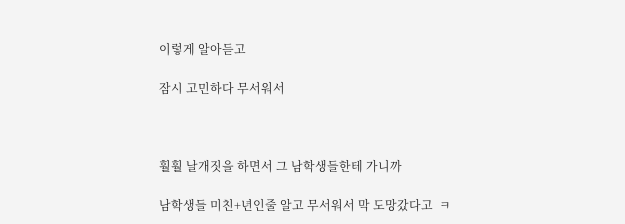이렇게 알아듣고

잠시 고민하다 무서워서



훨훨 날개짓을 하면서 그 남학생들한테 가니까

남학생들 미친+년인줄 알고 무서워서 막 도망갔다고  ㅋ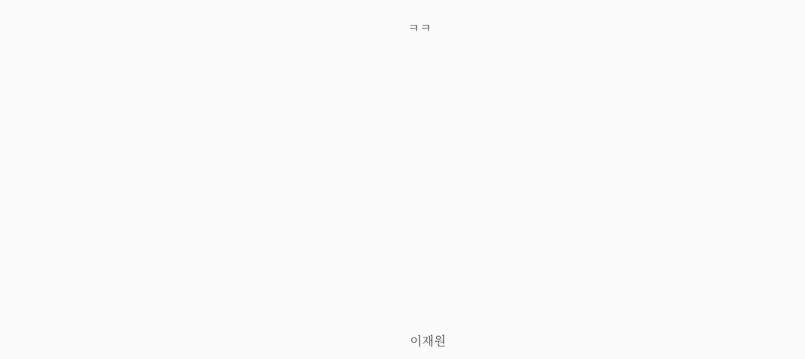ㅋㅋ















이재원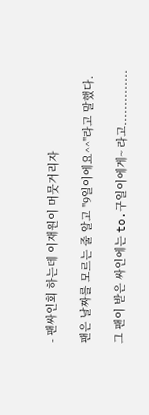- 팬싸인회 하는데 이재원이 머뭇거리자

팬은 날짜를 모르는 줄 알고 "9일이에요^^"라고 말했다.

그 팬이 받은 싸인에는 to.구일이에게~ 라고..............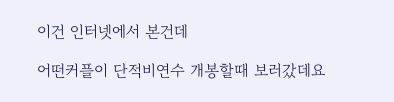이건 인터넷에서 본건데

어떤커플이 단적비연수 개봉할때 보러갔데요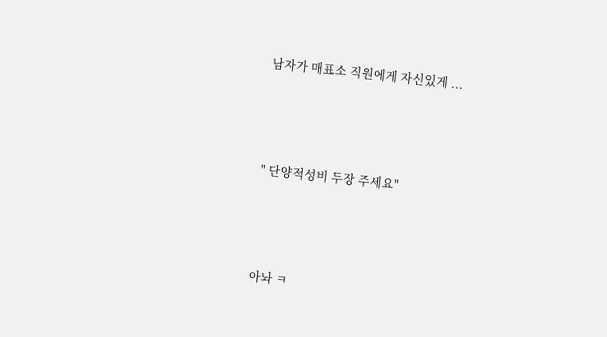남자가 매표소 직원에게 자신있게 ...



" 단양적성비 두장 주세요"



아놔 ㅋ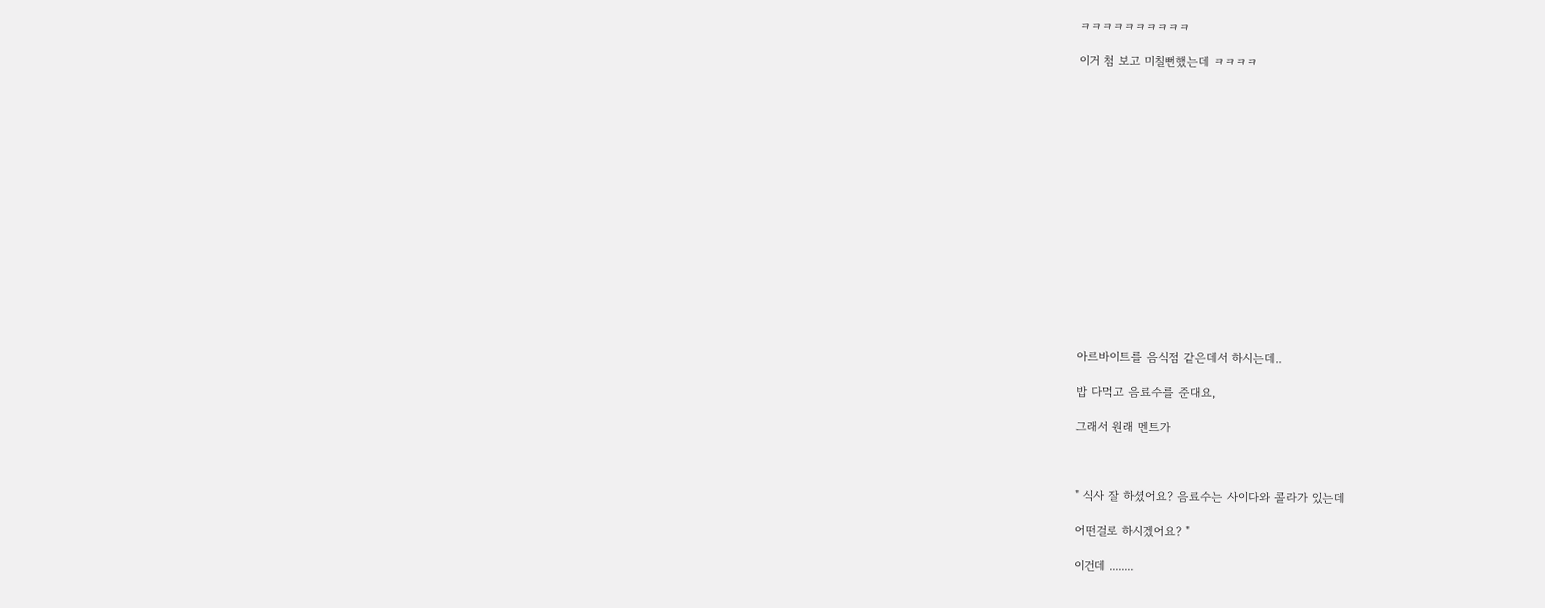ㅋㅋㅋㅋㅋㅋㅋㅋㅋㅋ

이거 첨 보고 미칠뻔했는데 ㅋㅋㅋㅋ
















아르바이트를 음식점 같은데서 하시는데..

밥 다먹고 음료수를 준대요,

그래서 원래 멘트가



" 식사 잘 하셨어요? 음료수는 사이다와 콜라가 있는데

어떤걸로 하시겠어요? "

이건데 ........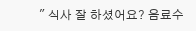" 식사 잘 하셨어요? 음료수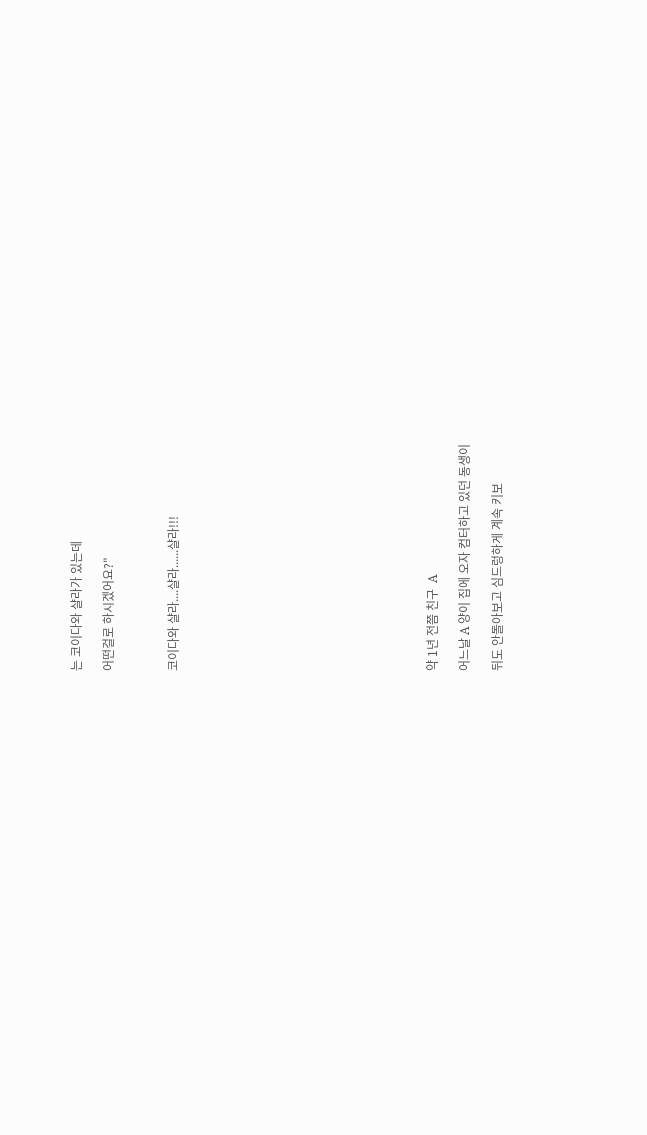는 코이다와 샬라가 있는데

어떤걸로 하시겠어요?"



코이다와 샬라....샬라......샬라!!!















약 1년 전쯤 친구  A

어느날 A 양이 집에 오자 컴터하고 있던 동생이

뒤도 안돌아보고 심드렁하게 계속 키보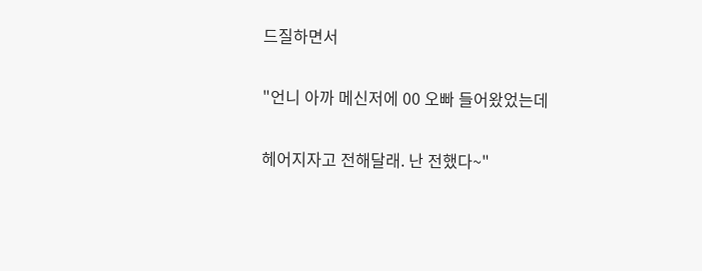드질하면서

"언니 아까 메신저에 00 오빠 들어왔었는데

헤어지자고 전해달래. 난 전했다~"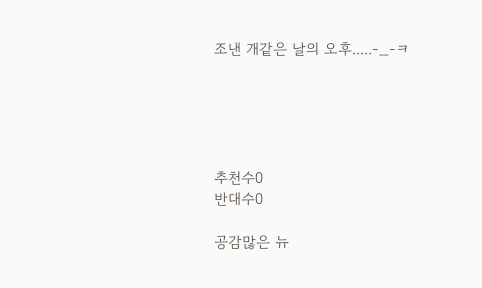조낸 개같은 날의 오후.....-_-ㅋ





추천수0
반대수0

공감많은 뉴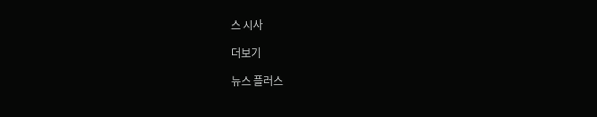스 시사

더보기

뉴스 플러스